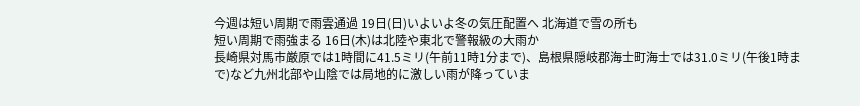今週は短い周期で雨雲通過 19日(日)いよいよ冬の気圧配置へ 北海道で雪の所も
短い周期で雨強まる 16日(木)は北陸や東北で警報級の大雨か
長崎県対馬市厳原では1時間に41.5ミリ(午前11時1分まで)、島根県隠岐郡海士町海士では31.0ミリ(午後1時まで)など九州北部や山陰では局地的に激しい雨が降っていま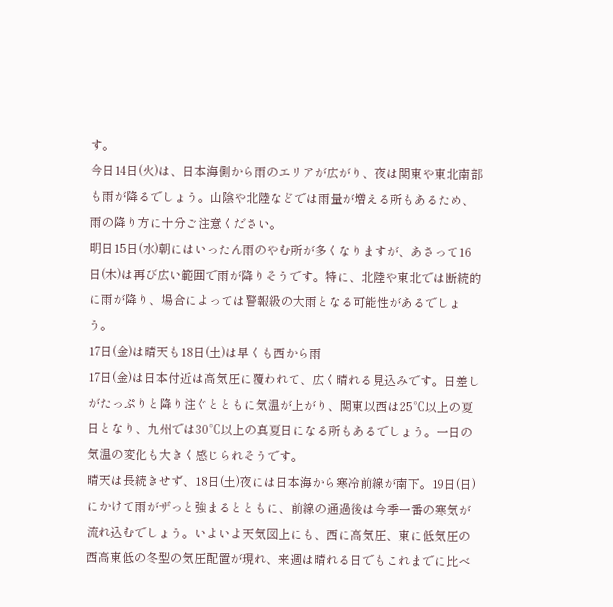す。
今日14日(火)は、日本海側から雨のエリアが広がり、夜は関東や東北南部も雨が降るでしょう。山陰や北陸などでは雨量が増える所もあるため、雨の降り方に十分ご注意ください。
明日15日(水)朝にはいったん雨のやむ所が多くなりますが、あさって16日(木)は再び広い範囲で雨が降りそうです。特に、北陸や東北では断続的に雨が降り、場合によっては警報級の大雨となる可能性があるでしょう。
17日(金)は晴天も18日(土)は早くも西から雨
17日(金)は日本付近は高気圧に覆われて、広く晴れる見込みです。日差しがたっぷりと降り注ぐとともに気温が上がり、関東以西は25℃以上の夏日となり、九州では30℃以上の真夏日になる所もあるでしょう。一日の気温の変化も大きく感じられそうです。
晴天は長続きせず、18日(土)夜には日本海から寒冷前線が南下。19日(日)にかけて雨がザっと強まるとともに、前線の通過後は今季一番の寒気が流れ込むでしょう。いよいよ天気図上にも、西に高気圧、東に低気圧の西高東低の冬型の気圧配置が現れ、来週は晴れる日でもこれまでに比べ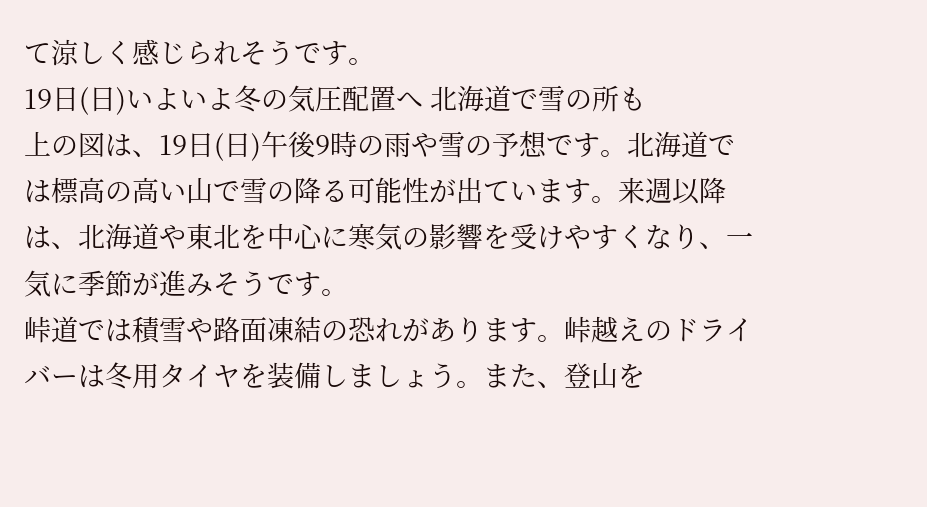て涼しく感じられそうです。
19日(日)いよいよ冬の気圧配置へ 北海道で雪の所も
上の図は、19日(日)午後9時の雨や雪の予想です。北海道では標高の高い山で雪の降る可能性が出ています。来週以降は、北海道や東北を中心に寒気の影響を受けやすくなり、一気に季節が進みそうです。
峠道では積雪や路面凍結の恐れがあります。峠越えのドライバーは冬用タイヤを装備しましょう。また、登山を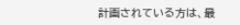計画されている方は、最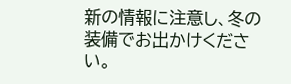新の情報に注意し、冬の装備でお出かけください。